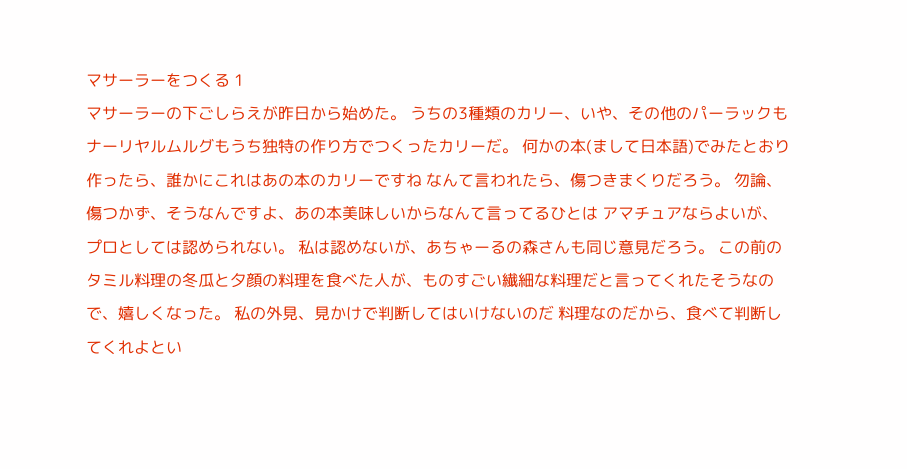マサーラーをつくる 1
マサーラーの下ごしらえが昨日から始めた。 うちの3種類のカリー、いや、その他のパーラックも ナーリヤルムルグもうち独特の作り方でつくったカリーだ。 何かの本(まして日本語)でみたとおり作ったら、誰かにこれはあの本のカリーですね なんて言われたら、傷つきまくりだろう。 勿論、傷つかず、そうなんですよ、あの本美味しいからなんて言ってるひとは アマチュアならよいが、プロとしては認められない。 私は認めないが、あちゃーるの森さんも同じ意見だろう。 この前のタミル料理の冬瓜と夕顔の料理を食べた人が、ものすごい繊細な料理だと言ってくれたそうなので、嬉しくなった。 私の外見、見かけで判断してはいけないのだ 料理なのだから、食べて判断してくれよとい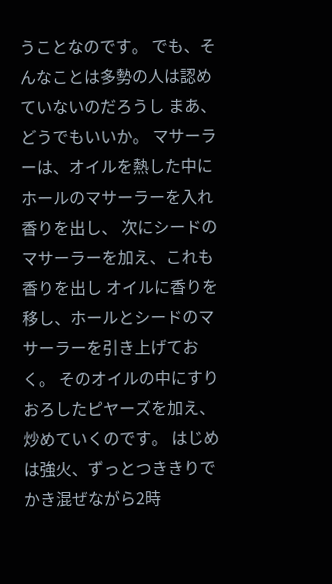うことなのです。 でも、そんなことは多勢の人は認めていないのだろうし まあ、どうでもいいか。 マサーラーは、オイルを熱した中にホールのマサーラーを入れ香りを出し、 次にシードのマサーラーを加え、これも香りを出し オイルに香りを移し、ホールとシードのマサーラーを引き上げておく。 そのオイルの中にすりおろしたピヤーズを加え、炒めていくのです。 はじめは強火、ずっとつききりでかき混ぜながら2時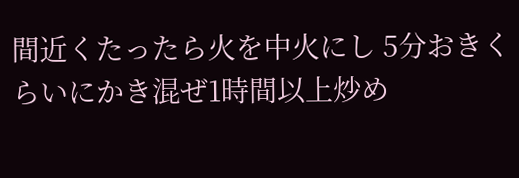間近くたったら火を中火にし 5分おきくらいにかき混ぜ1時間以上炒め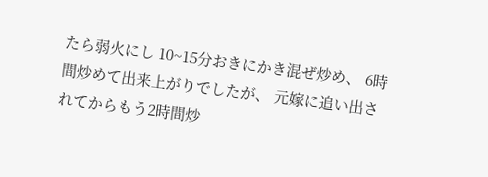たら弱火にし 10~15分おきにかき混ぜ炒め、 6時間炒めて出来上がりでしたが、 元嫁に追い出されてからもう2時間炒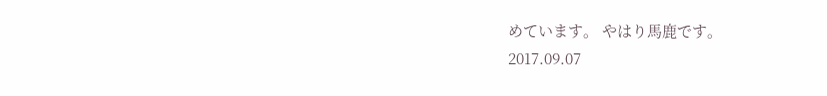めています。 やはり馬鹿です。
2017.09.07